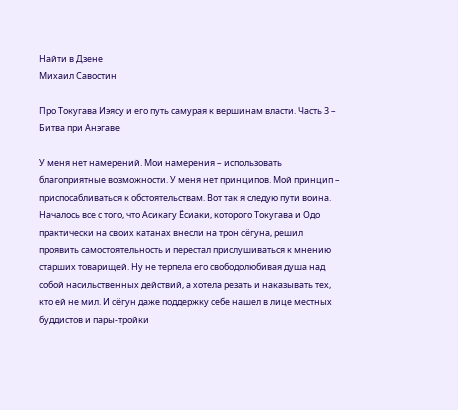Найти в Дзене
Михаил Савостин

Про Токугава Иэясу и его путь самурая к вершинам власти. Часть 3 – Битва при Анэгаве

У меня нет намерений. Мои намерения – использовать благоприятные возможности. У меня нет принципов. Мой принцип – приспосабливаться к обстоятельствам. Вот так я следую пути воина. Началось все с того, что Асикагу Ёсиаки, которого Токугава и Одо практически на своих катанах внесли на трон сёгуна, решил проявить самостоятельность и перестал прислушиваться к мнению старших товарищей. Ну не терпела его свободолюбивая душа над собой насильственных действий, а хотела резать и наказывать тех, кто ей не мил. И сёгун даже поддержку себе нашел в лице местных буддистов и пары-тройки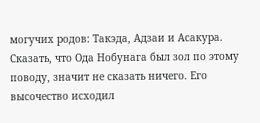могучих родов: Такэда, Адзаи и Асакура. Сказать, что Ода Нобунага был зол по этому поводу, значит не сказать ничего. Его высочество исходил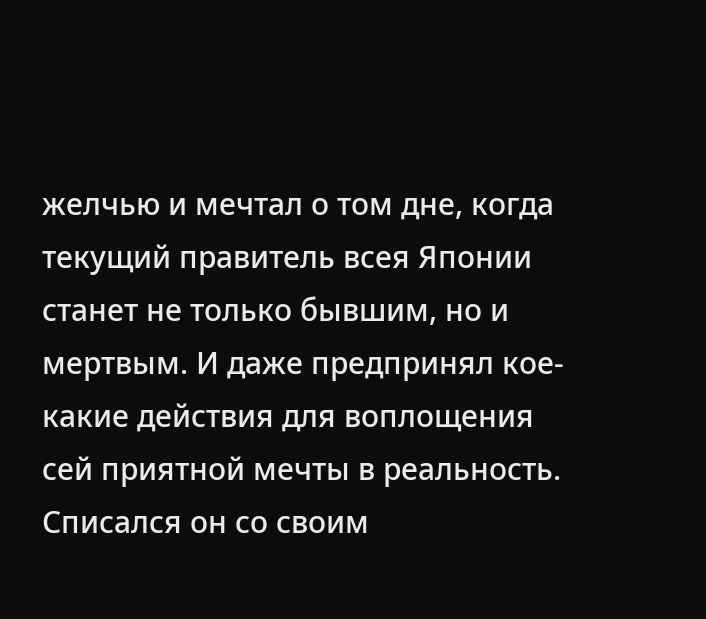желчью и мечтал о том дне, когда текущий правитель всея Японии станет не только бывшим, но и мертвым. И даже предпринял кое-какие действия для воплощения сей приятной мечты в реальность. Списался он со своим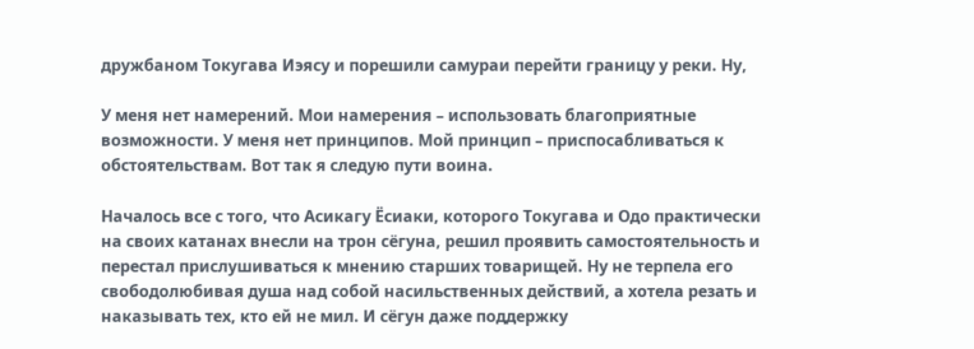дружбаном Токугава Иэясу и порешили самураи перейти границу у реки. Ну,

У меня нет намерений. Мои намерения – использовать благоприятные возможности. У меня нет принципов. Мой принцип – приспосабливаться к обстоятельствам. Вот так я следую пути воина.

Началось все с того, что Асикагу Ёсиаки, которого Токугава и Одо практически на своих катанах внесли на трон сёгуна, решил проявить самостоятельность и перестал прислушиваться к мнению старших товарищей. Ну не терпела его свободолюбивая душа над собой насильственных действий, а хотела резать и наказывать тех, кто ей не мил. И сёгун даже поддержку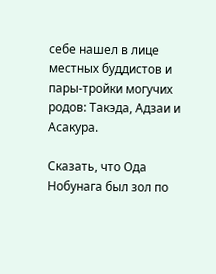себе нашел в лице местных буддистов и пары-тройки могучих родов: Такэда, Адзаи и Асакура.

Сказать, что Ода Нобунага был зол по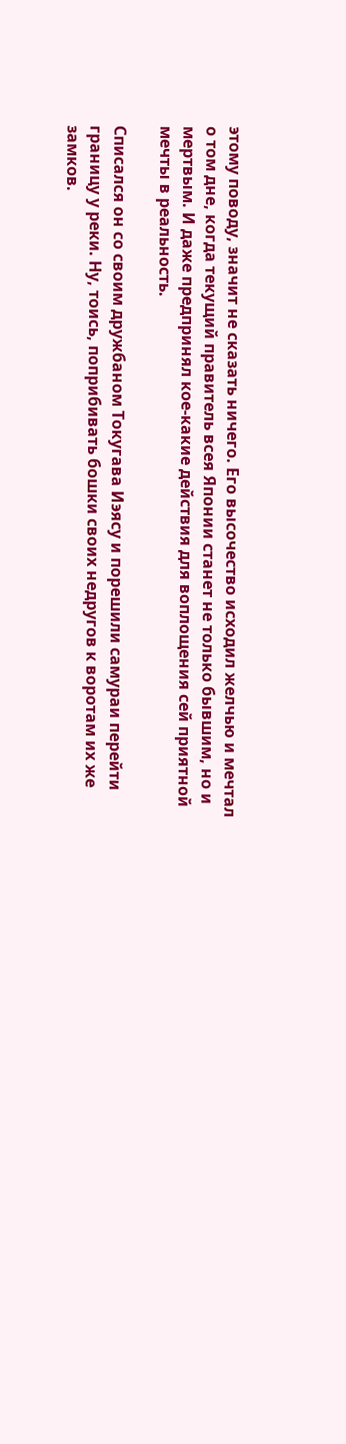этому поводу, значит не сказать ничего. Его высочество исходил желчью и мечтал о том дне, когда текущий правитель всея Японии станет не только бывшим, но и мертвым. И даже предпринял кое-какие действия для воплощения сей приятной мечты в реальность.

Списался он со своим дружбаном Токугава Иэясу и порешили самураи перейти границу у реки. Ну, тоись, поприбивать бошки своих недругов к воротам их же замков.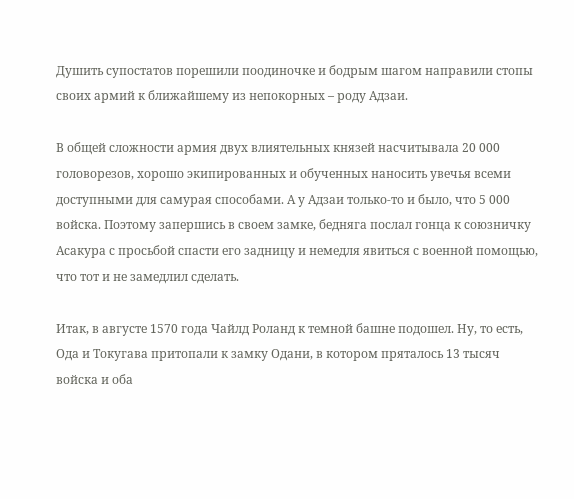Душить супостатов порешили поодиночке и бодрым шагом направили стопы своих армий к ближайшему из непокорных – роду Адзаи.

В общей сложности армия двух влиятельных князей насчитывала 20 000 головорезов, хорошо экипированных и обученных наносить увечья всеми доступными для самурая способами. А у Адзаи только-то и было, что 5 000 войска. Поэтому запершись в своем замке, бедняга послал гонца к союзничку Асакура с просьбой спасти его задницу и немедля явиться с военной помощью, что тот и не замедлил сделать.

Итак, в августе 1570 года Чайлд Роланд к темной башне подошел. Ну, то есть, Ода и Токугава притопали к замку Одани, в котором пряталось 13 тысяч войска и оба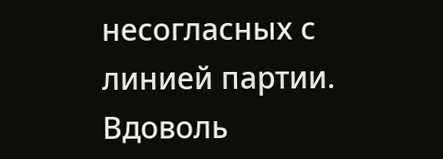несогласных с линией партии. Вдоволь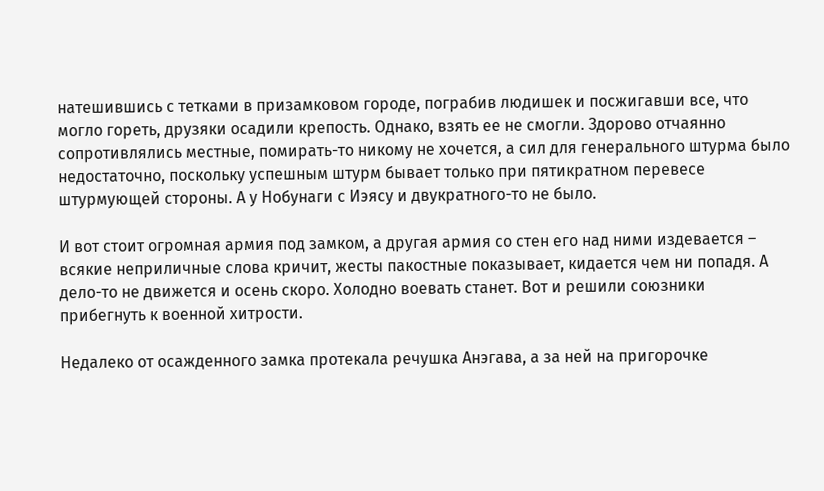натешившись с тетками в призамковом городе, пограбив людишек и посжигавши все, что могло гореть, друзяки осадили крепость. Однако, взять ее не смогли. Здорово отчаянно сопротивлялись местные, помирать-то никому не хочется, а сил для генерального штурма было недостаточно, поскольку успешным штурм бывает только при пятикратном перевесе штурмующей стороны. А у Нобунаги с Иэясу и двукратного-то не было.

И вот стоит огромная армия под замком, а другая армия со стен его над ними издевается – всякие неприличные слова кричит, жесты пакостные показывает, кидается чем ни попадя. А дело-то не движется и осень скоро. Холодно воевать станет. Вот и решили союзники прибегнуть к военной хитрости.

Недалеко от осажденного замка протекала речушка Анэгава, а за ней на пригорочке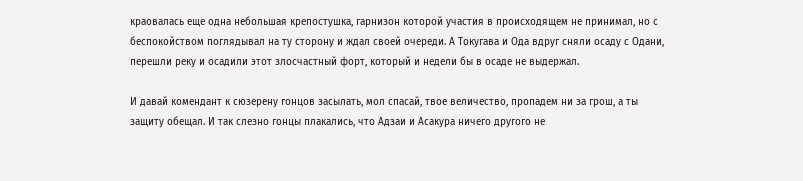краовалась еще одна небольшая крепостушка, гарнизон которой участия в происходящем не принимал, но с беспокойством поглядывал на ту сторону и ждал своей очереди. А Токугава и Ода вдруг сняли осаду с Одани, перешли реку и осадили этот злосчастный форт, который и недели бы в осаде не выдержал.

И давай комендант к сюзерену гонцов засылать, мол спасай, твое величество, пропадем ни за грош, а ты защиту обещал. И так слезно гонцы плакались, что Адзаи и Асакура ничего другого не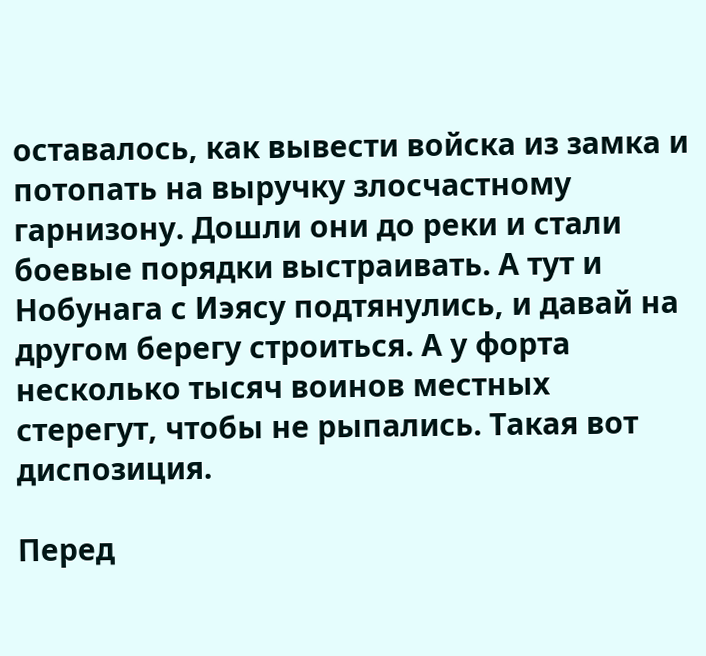оставалось, как вывести войска из замка и потопать на выручку злосчастному гарнизону. Дошли они до реки и стали боевые порядки выстраивать. А тут и Нобунага с Иэясу подтянулись, и давай на другом берегу строиться. А у форта несколько тысяч воинов местных стерегут, чтобы не рыпались. Такая вот диспозиция.

Перед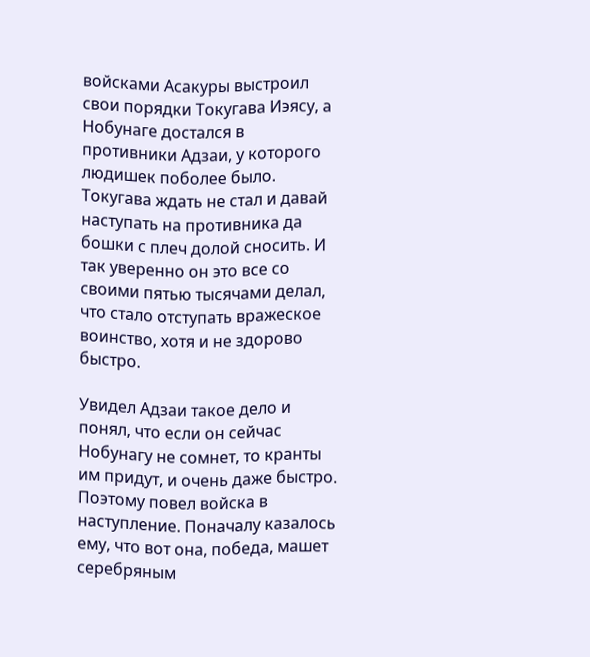войсками Асакуры выстроил свои порядки Токугава Иэясу, а Нобунаге достался в противники Адзаи, у которого людишек поболее было. Токугава ждать не стал и давай наступать на противника да бошки с плеч долой сносить. И так уверенно он это все со своими пятью тысячами делал, что стало отступать вражеское воинство, хотя и не здорово быстро.

Увидел Адзаи такое дело и понял, что если он сейчас Нобунагу не сомнет, то кранты им придут, и очень даже быстро. Поэтому повел войска в наступление. Поначалу казалось ему, что вот она, победа, машет серебряным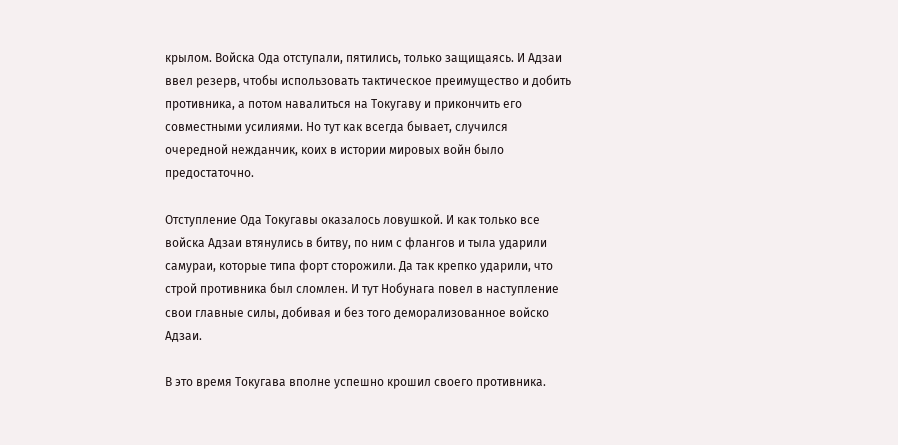крылом. Войска Ода отступали, пятились, только защищаясь. И Адзаи ввел резерв, чтобы использовать тактическое преимущество и добить противника, а потом навалиться на Токугаву и прикончить его совместными усилиями. Но тут как всегда бывает, случился очередной нежданчик, коих в истории мировых войн было предостаточно.

Отступление Ода Токугавы оказалось ловушкой. И как только все войска Адзаи втянулись в битву, по ним с флангов и тыла ударили самураи, которые типа форт сторожили. Да так крепко ударили, что строй противника был сломлен. И тут Нобунага повел в наступление свои главные силы, добивая и без того деморализованное войско Адзаи.

В это время Токугава вполне успешно крошил своего противника.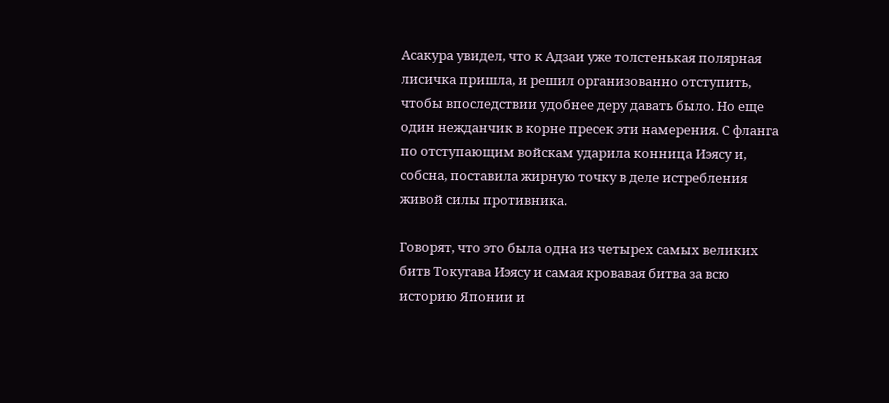Асакура увидел, что к Адзаи уже толстенькая полярная лисичка пришла, и решил организованно отступить, чтобы впоследствии удобнее деру давать было. Но еще один нежданчик в корне пресек эти намерения. С фланга по отступающим войскам ударила конница Иэясу и, собсна, поставила жирную точку в деле истребления живой силы противника.

Говорят, что это была одна из четырех самых великих битв Токугава Иэясу и самая кровавая битва за всю историю Японии и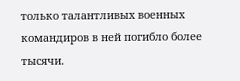только талантливых военных командиров в ней погибло более тысячи.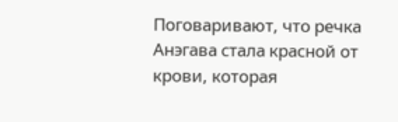Поговаривают, что речка Анэгава стала красной от крови, которая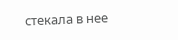стекала в нее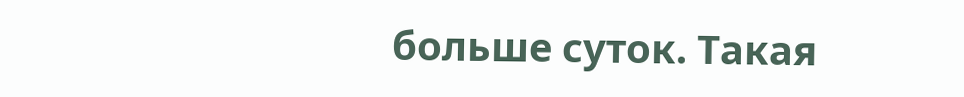больше суток. Такая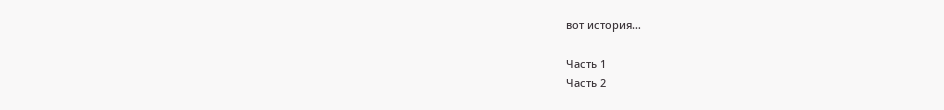вот история…

Часть 1
Часть 2